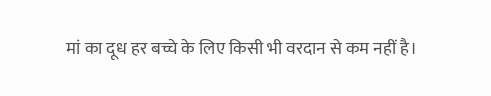मां का दूध हर बच्चे के लिए किसी भी वरदान से कम नहीं है।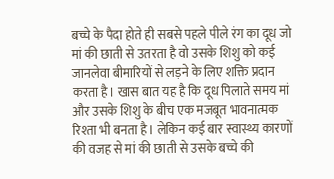बच्चे के पैदा होते ही सबसे पहले पीले रंग का दूध जो मां की छाती से उतरता है वो उसके शिशु को कई जानलेवा बीमारियों से लड़ने के लिए शक्ति प्रदान करता है। खास बात यह है कि दूध पिलाते समय मां और उसके शिशु के बीच एक मजबूत भावनात्मक रिश्ता भी बनता है। लेकिन कई बार स्वास्थ्य कारणों की वजह से मां की छाती से उसके बच्चे की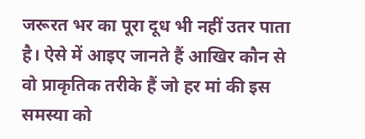जरूरत भर का पूरा दूध भी नहीं उतर पाता है। ऐसे में आइए जानते हैं आखिर कौन से वो प्राकृतिक तरीके हैं जो हर मां की इस समस्या को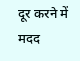दूर करने में मदद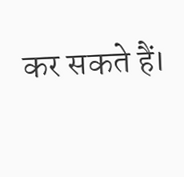कर सकते हैं।